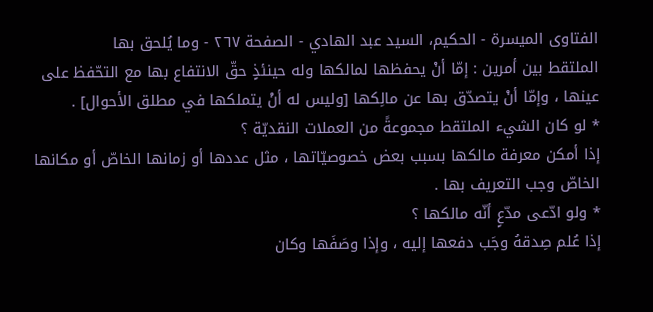الفتاوى الميسرة - الحكيم، السيد عبد الهادي - الصفحة ٢٦٧ - وما يُلحق بها
الملتقط بين أمرين : إمّا أنْ يحفظها لمالكها وله حينئذٍ حقّ الانتفاع بها مع التحّفظ على عينها ، وإمّا أنْ يتصدّق بها عن مالِكها [وليس له أنْ يتملكها في مطلق الأحوال] .
* لو كان الشيء الملتقط مجموعةً من العملات النقديّة ؟
إذا أمكن معرفة مالكها بسبب بعض خصوصيّاتها ، مثل عددها أو زمانها الخاصّ أو مكانها الخاصّ وجب التعريف بها .
* ولو ادّعى مدّعٍ أنّه مالكها ؟
إذا عُلم صِدقهُ وجَب دفعها إليه ، وإذا وصَفَها وكان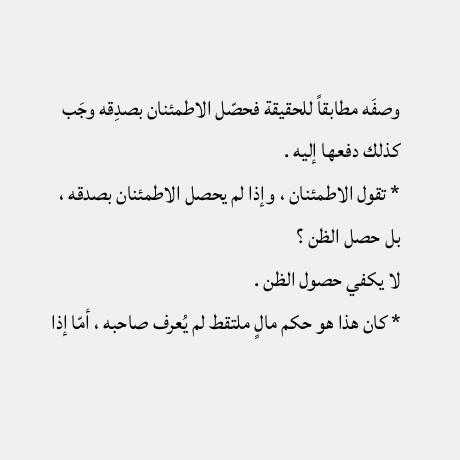وصفَه مطابقاً للحقيقة فحصّل الاطمئنان بصدِقه وجَب كذلك دفعها إليه .
* تقول الاطمئنان ، وإذا لم يحصل الاطمئنان بصدقه ، بل حصل الظن ؟
لا يكفي حصول الظن .
* كان هذا هو حكم مالٍ ملتقط لم يُعرف صاحبه ، أمّا إذا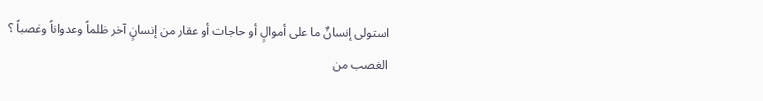استولى إنسانٌ ما على أموالٍ أو حاجات أو عقار من إنسانٍ آخر ظلماً وعدواناً وغصباً ؟
الغصب من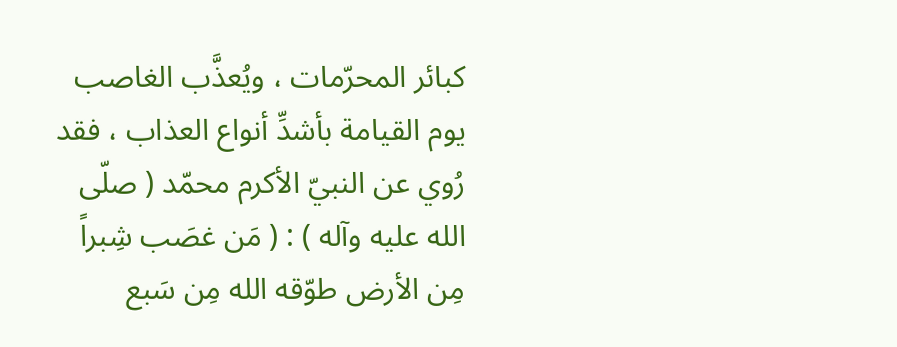كبائر المحرّمات ، ويُعذَّب الغاصب يوم القيامة بأشدِّ أنواع العذاب ، فقد رُوي عن النبيّ الأكرم محمّد ( صلّى الله عليه وآله ) : ( مَن غصَب شِبراً مِن الأرض طوّقه الله مِن سَبع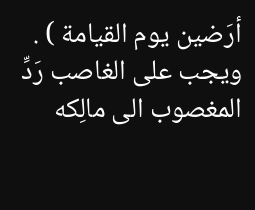أرَضين يوم القيامة ) .
ويجب على الغاصب رَدِّ المغصوب الى مالِكه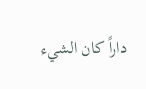داراً كان الشيء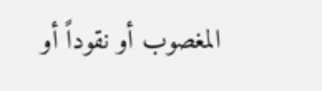المغصوب أو نقوداً أو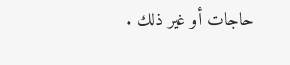حاجات أو غير ذلك .